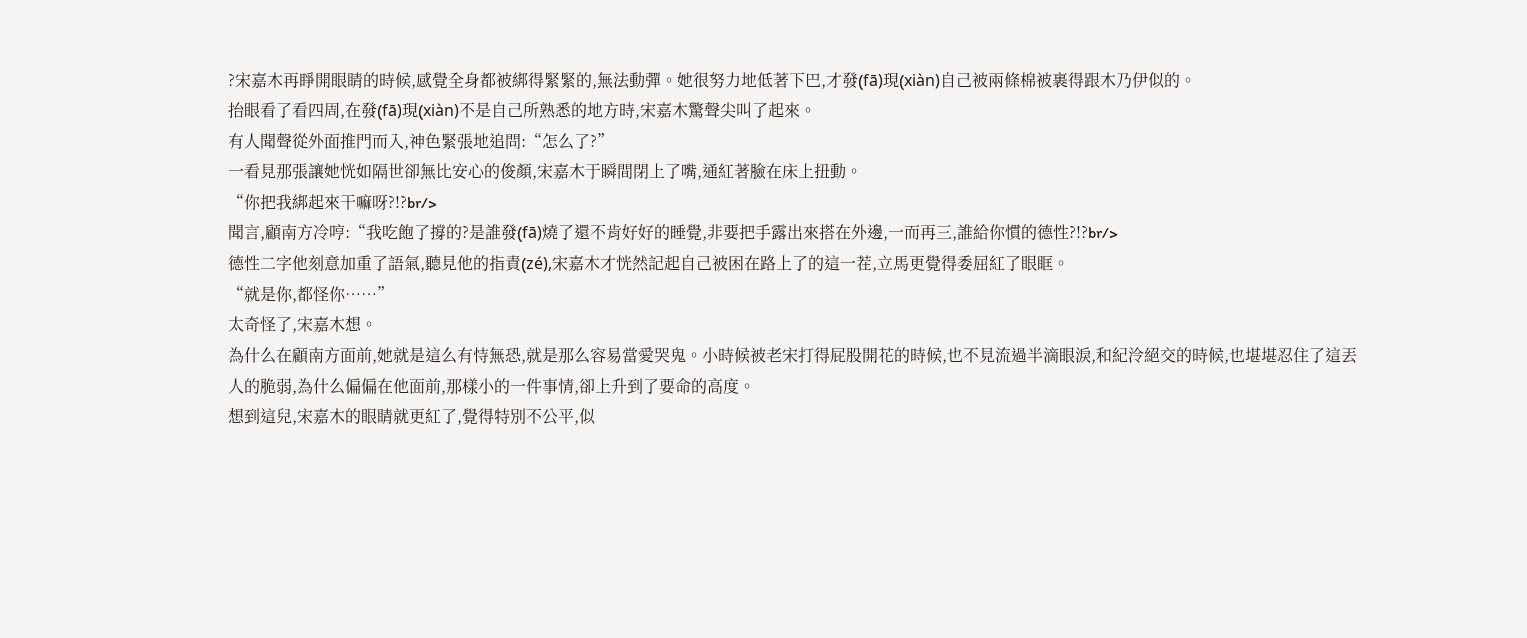?宋嘉木再睜開眼睛的時候,感覺全身都被綁得緊緊的,無法動彈。她很努力地低著下巴,才發(fā)現(xiàn)自己被兩條棉被裹得跟木乃伊似的。
抬眼看了看四周,在發(fā)現(xiàn)不是自己所熟悉的地方時,宋嘉木驚聲尖叫了起來。
有人聞聲從外面推門而入,神色緊張地追問:“怎么了?”
一看見那張讓她恍如隔世卻無比安心的俊顏,宋嘉木于瞬間閉上了嘴,通紅著臉在床上扭動。
“你把我綁起來干嘛呀?!?br/>
聞言,顧南方冷哼:“我吃飽了撐的?是誰發(fā)燒了還不肯好好的睡覺,非要把手露出來搭在外邊,一而再三,誰給你慣的德性?!?br/>
德性二字他刻意加重了語氣,聽見他的指責(zé),宋嘉木才恍然記起自己被困在路上了的這一茬,立馬更覺得委屈紅了眼眶。
“就是你,都怪你……”
太奇怪了,宋嘉木想。
為什么在顧南方面前,她就是這么有恃無恐,就是那么容易當愛哭鬼。小時候被老宋打得屁股開花的時候,也不見流過半滴眼淚,和紀泠絕交的時候,也堪堪忍住了這丟人的脆弱,為什么偏偏在他面前,那樣小的一件事情,卻上升到了要命的高度。
想到這兒,宋嘉木的眼睛就更紅了,覺得特別不公平,似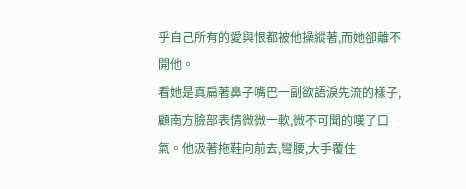乎自己所有的愛與恨都被他操縱著,而她卻離不開他。
看她是真扁著鼻子嘴巴一副欲語淚先流的樣子,顧南方臉部表情微微一軟,微不可聞的嘆了口氣。他汲著拖鞋向前去,彎腰,大手覆住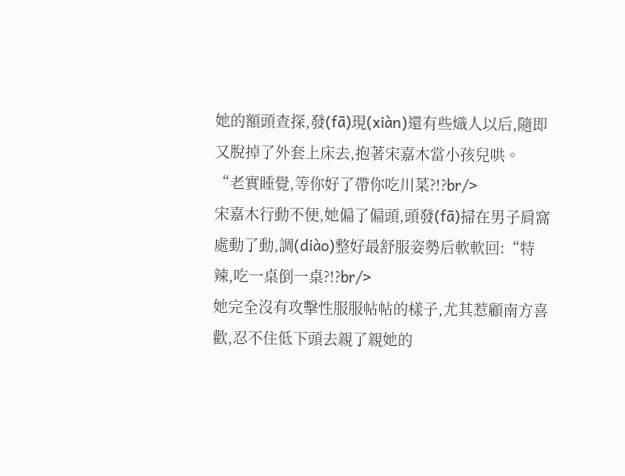她的額頭查探,發(fā)現(xiàn)還有些熾人以后,隨即又脫掉了外套上床去,抱著宋嘉木當小孩兒哄。
“老實睡覺,等你好了帶你吃川菜?!?br/>
宋嘉木行動不便,她偏了偏頭,頭發(fā)掃在男子肩窩處動了動,調(diào)整好最舒服姿勢后軟軟回:“特辣,吃一桌倒一桌?!?br/>
她完全沒有攻擊性服服帖帖的樣子,尤其惹顧南方喜歡,忍不住低下頭去親了親她的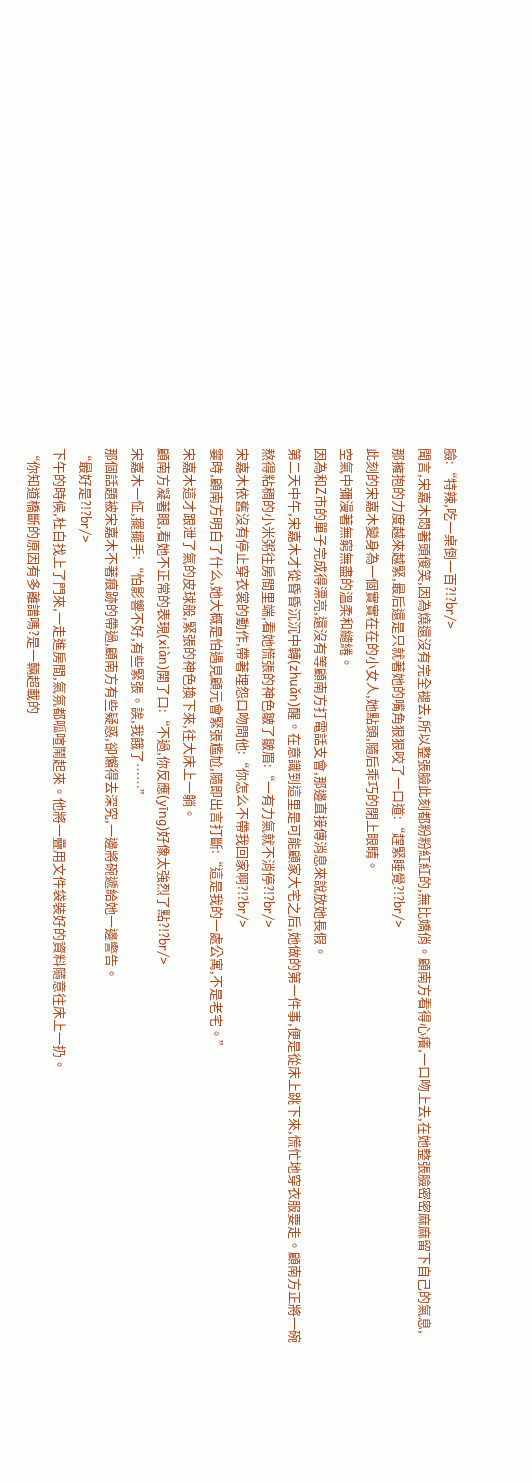臉:“特辣,吃一桌倒一百?!?br/>
聞言,宋嘉木悶著頭傻笑,因為燒還沒有完全褪去,所以整張臉此刻都粉粉紅紅的,無比嬌俏。顧南方看得心癢,一口吻上去,在她整張臉密密麻麻留下自己的氣息,那擁抱的力度越來越緊,最后還是只就著她的嘴角狠狠咬了一口道:“趕緊睡覺?!?br/>
此刻的宋嘉木變身為一個實實在在的小女人,她點頭,隨后乖巧的閉上眼睛。
空氣中彌漫著無窮無盡的溫柔和繾綣。
因為和Z市的單子完成得漂亮,還沒有等顧南方打電話支會,那邊直接傳消息來說放她長假。
第二天中午,宋嘉木才從昏昏沉沉中轉(zhuǎn)醒。在意識到這里是可能顧家大宅之后,她做的第一件事,便是從床上跳下來,慌忙地穿衣服要走。顧南方正將一碗熬得粘稠的小米粥往房間里端,看她慌張的神色皺了皺眉:“一有力氣就不消停?!?br/>
宋嘉木依舊沒有停止穿衣裳的動作,帶著埋怨口吻問他:“你怎么不帶我回家啊?!?br/>
霎時,顧南方明白了什么,她大概是怕遇見顧元會緊張尷尬,隨即出言打斷:“這是我的一處公寓,不是老宅。”
宋嘉木這才跟泄了氣的皮球般,緊張的神色換下來,往大床上一躺。
顧南方凝著眼,看她不正常的表現(xiàn)開了口:“不過,你反應(yīng)好像太強烈了點?!?br/>
宋嘉木一怔,擺擺手:“怕影響不好,有些緊張。誒,我餓了……”
那個話題被宋嘉木不著痕跡的帶過,顧南方有些疑惑,卻懶得去深究,一邊將碗遞給她一邊警告。
“最好是?!?br/>
下午的時候,杜白找上了門來,一走進房間,氣氛都呱喧鬧起來。他將一疊用文件袋裝好的資料隨意往床上一扔。
“你知道橋斷的原因有多離譜嗎?是一輛超載的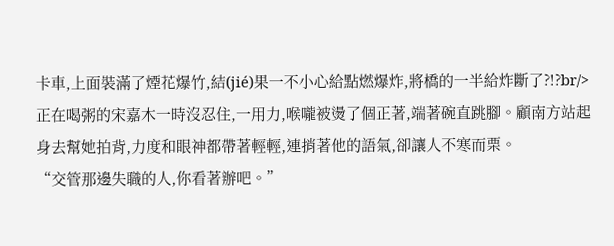卡車,上面裝滿了煙花爆竹,結(jié)果一不小心給點燃爆炸,將橋的一半給炸斷了?!?br/>
正在喝粥的宋嘉木一時沒忍住,一用力,喉嚨被燙了個正著,端著碗直跳腳。顧南方站起身去幫她拍背,力度和眼神都帶著輕輕,連捎著他的語氣,卻讓人不寒而栗。
“交管那邊失職的人,你看著辦吧。”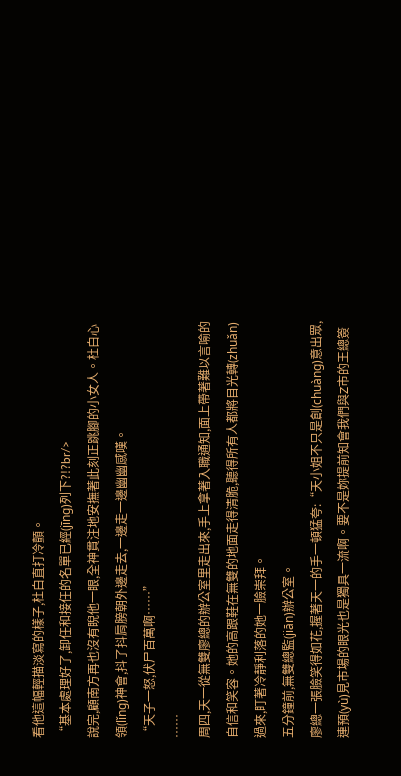看他這幅輕描淡寫的樣子,杜白直打冷顫。
“基本處理好了,卸任和接任的名單已經(jīng)列下?!?br/>
說完,顧南方再也沒有睨他一眼,全神貫注地安撫著此刻正跳腳的小女人。杜白心領(lǐng)神會,抖了抖肩膀朝外邊走去,一邊走一邊幽幽感嘆。
“天子一怒,伏尸百萬啊……”
……
周四,天一從無雙廖總的辦公室里走出來,手上拿著入職通知,面上帶著難以言喻的自信和笑容。她的高跟鞋在無雙的地面走得清脆,聽得所有人都將目光轉(zhuǎn)過來,盯著冷靜利落的她一臉崇拜。
五分鐘前,無雙總監(jiān)辦公室。
廖總一張臉笑得如花,握著天一的手一頓猛夸:“天小姐不只是創(chuàng)意出眾,連預(yù)見市場的眼光也是獨具一流啊。要不是妳提前知會我們與Z市的王總簽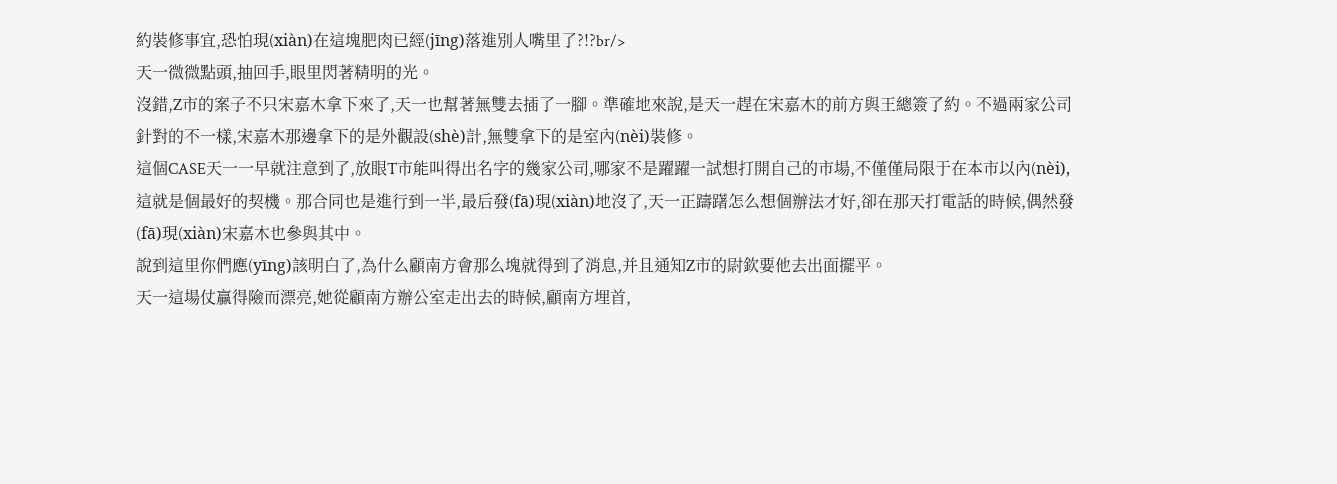約裝修事宜,恐怕現(xiàn)在這塊肥肉已經(jīng)落進別人嘴里了?!?br/>
天一微微點頭,抽回手,眼里閃著精明的光。
沒錯,Z市的案子不只宋嘉木拿下來了,天一也幫著無雙去插了一腳。準確地來說,是天一趕在宋嘉木的前方與王總簽了約。不過兩家公司針對的不一樣,宋嘉木那邊拿下的是外觀設(shè)計,無雙拿下的是室內(nèi)裝修。
這個CASE天一一早就注意到了,放眼T市能叫得出名字的幾家公司,哪家不是躍躍一試想打開自己的市場,不僅僅局限于在本市以內(nèi),這就是個最好的契機。那合同也是進行到一半,最后發(fā)現(xiàn)地沒了,天一正躊躇怎么想個辦法才好,卻在那天打電話的時候,偶然發(fā)現(xiàn)宋嘉木也參與其中。
說到這里你們應(yīng)該明白了,為什么顧南方會那么塊就得到了消息,并且通知Z市的尉欽要他去出面擺平。
天一這場仗贏得險而漂亮,她從顧南方辦公室走出去的時候,顧南方埋首,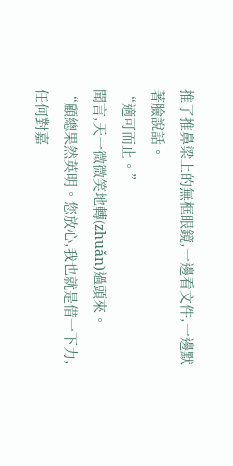推了推鼻梁上的無框眼鏡,一邊看文件,一邊默著臉說話。
“適可而止。”
聞言,天一微微笑地轉(zhuǎn)過頭來。
“顧總果然英明。您放心,我也就是借一下力,任何對嘉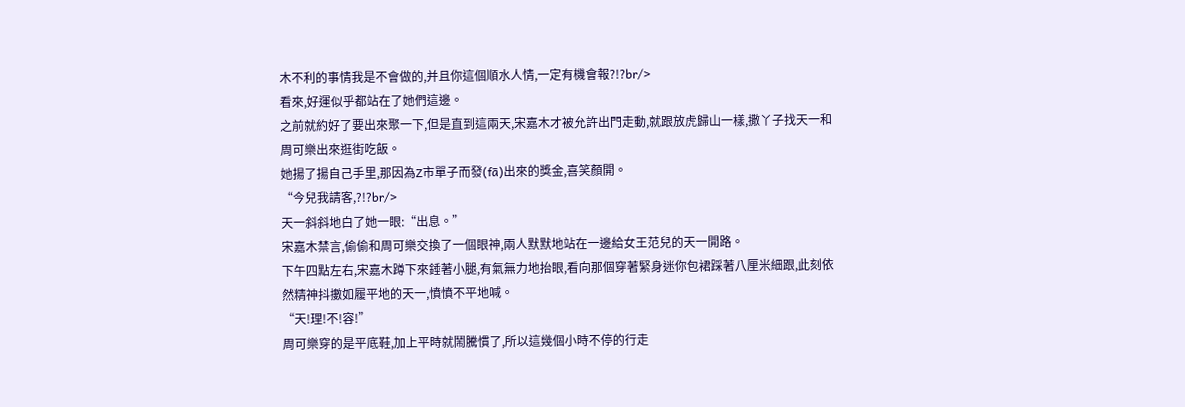木不利的事情我是不會做的,并且你這個順水人情,一定有機會報?!?br/>
看來,好運似乎都站在了她們這邊。
之前就約好了要出來聚一下,但是直到這兩天,宋嘉木才被允許出門走動,就跟放虎歸山一樣,撒丫子找天一和周可樂出來逛街吃飯。
她揚了揚自己手里,那因為Z市單子而發(fā)出來的獎金,喜笑顏開。
“今兒我請客,?!?br/>
天一斜斜地白了她一眼:“出息。”
宋嘉木禁言,偷偷和周可樂交換了一個眼神,兩人默默地站在一邊給女王范兒的天一開路。
下午四點左右,宋嘉木蹲下來錘著小腿,有氣無力地抬眼,看向那個穿著緊身迷你包裙踩著八厘米細跟,此刻依然精神抖擻如履平地的天一,憤憤不平地喊。
“天!理!不!容!”
周可樂穿的是平底鞋,加上平時就鬧騰慣了,所以這幾個小時不停的行走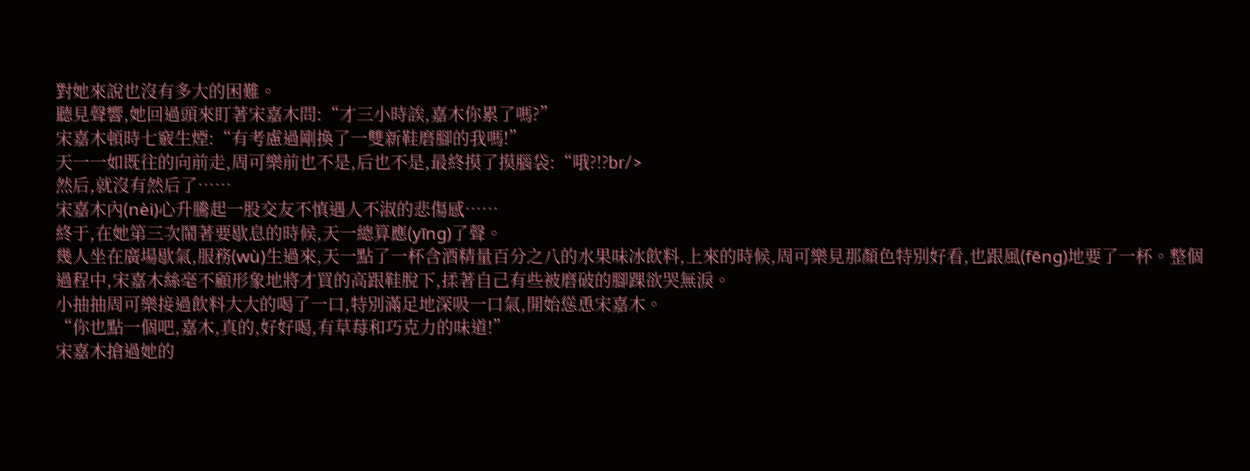對她來說也沒有多大的困難。
聽見聲響,她回過頭來盯著宋嘉木問:“才三小時誒,嘉木你累了嗎?”
宋嘉木頓時七竅生煙:“有考慮過剛換了一雙新鞋磨腳的我嗎!”
天一一如既往的向前走,周可樂前也不是,后也不是,最終摸了摸腦袋:“哦?!?br/>
然后,就沒有然后了……
宋嘉木內(nèi)心升騰起一股交友不慎遇人不淑的悲傷感……
終于,在她第三次鬧著要歇息的時候,天一總算應(yīng)了聲。
幾人坐在廣場歇氣,服務(wù)生過來,天一點了一杯含酒精量百分之八的水果味冰飲料,上來的時候,周可樂見那顏色特別好看,也跟風(fēng)地要了一杯。整個過程中,宋嘉木絲毫不顧形象地將才買的高跟鞋脫下,揉著自己有些被磨破的腳踝欲哭無淚。
小抽抽周可樂接過飲料大大的喝了一口,特別滿足地深吸一口氣,開始慫恿宋嘉木。
“你也點一個吧,嘉木,真的,好好喝,有草莓和巧克力的味道!”
宋嘉木搶過她的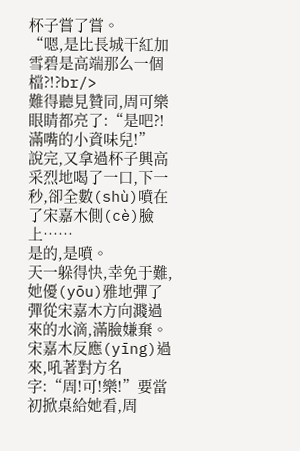杯子嘗了嘗。
“嗯,是比長城干紅加雪碧是高端那么一個檔?!?br/>
難得聽見贊同,周可樂眼睛都亮了:“是吧?!滿嘴的小資味兒!”
說完,又拿過杯子興高采烈地喝了一口,下一秒,卻全數(shù)噴在了宋嘉木側(cè)臉上……
是的,是噴。
天一躲得快,幸免于難,她優(yōu)雅地彈了彈從宋嘉木方向濺過來的水滴,滿臉嫌棄。
宋嘉木反應(yīng)過來,吼著對方名字:“周!可!樂!”要當初掀桌給她看,周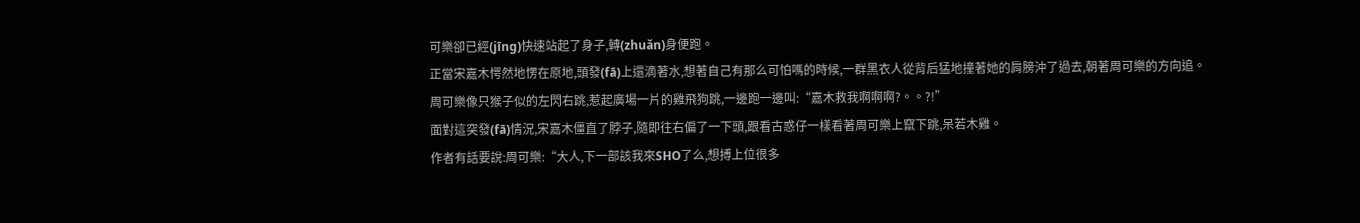可樂卻已經(jīng)快速站起了身子,轉(zhuǎn)身便跑。
正當宋嘉木愕然地愣在原地,頭發(fā)上還滴著水,想著自己有那么可怕嗎的時候,一群黑衣人從背后猛地撞著她的肩膀沖了過去,朝著周可樂的方向追。
周可樂像只猴子似的左閃右跳,惹起廣場一片的雞飛狗跳,一邊跑一邊叫:“嘉木救我啊啊啊?。。?!”
面對這突發(fā)情況,宋嘉木僵直了脖子,隨即往右偏了一下頭,跟看古惑仔一樣看著周可樂上竄下跳,呆若木雞。
作者有話要說:周可樂:“大人,下一部該我來SHO了么,想搏上位很多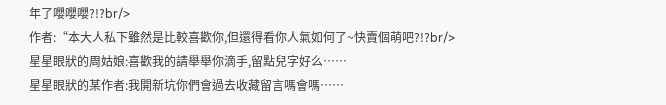年了嚶嚶嚶?!?br/>
作者:“本大人私下雖然是比較喜歡你,但還得看你人氣如何了~快賣個萌吧?!?br/>
星星眼狀的周姑娘:喜歡我的請舉舉你滴手,留點兒字好么……
星星眼狀的某作者:我開新坑你們會過去收藏留言嗎會嗎……